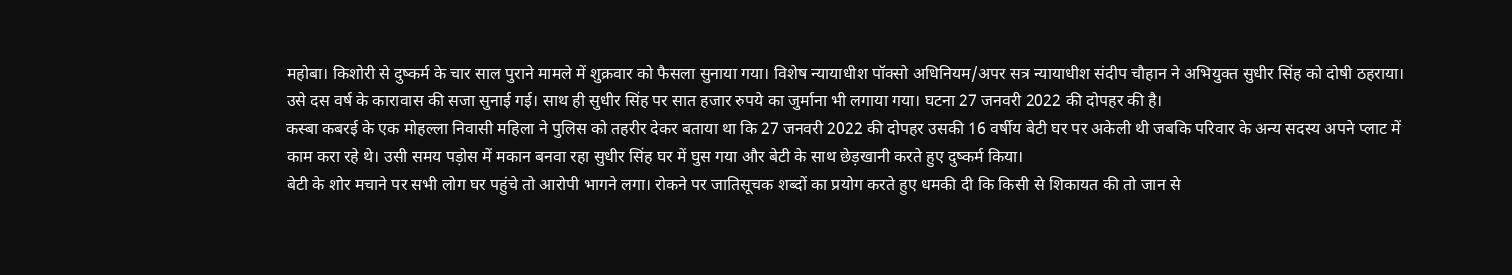महोबा। किशोरी से दुष्कर्म के चार साल पुराने मामले में शुक्रवार को फैसला सुनाया गया। विशेष न्यायाधीश पॉक्सो अधिनियम/अपर सत्र न्यायाधीश संदीप चौहान ने अभियुक्त सुधीर सिंह को दोषी ठहराया। उसे दस वर्ष के कारावास की सजा सुनाई गई। साथ ही सुधीर सिंह पर सात हजार रुपये का जुर्माना भी लगाया गया। घटना 27 जनवरी 2022 की दोपहर की है।
कस्बा कबरई के एक मोहल्ला निवासी महिला ने पुलिस को तहरीर देकर बताया था कि 27 जनवरी 2022 की दोपहर उसकी 16 वर्षीय बेटी घर पर अकेली थी जबकि परिवार के अन्य सदस्य अपने प्लाट में काम करा रहे थे। उसी समय पड़ोस में मकान बनवा रहा सुधीर सिंह घर में घुस गया और बेटी के साथ छेड़खानी करते हुए दुष्कर्म किया।
बेटी के शोर मचाने पर सभी लोग घर पहुंचे तो आरोपी भागने लगा। रोकने पर जातिसूचक शब्दों का प्रयोग करते हुए धमकी दी कि किसी से शिकायत की तो जान से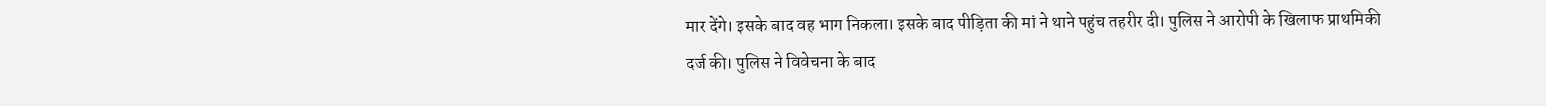मार देंगे। इसके बाद वह भाग निकला। इसके बाद पीड़िता की मां ने थाने पहुंच तहरीर दी। पुलिस ने आरोपी के खिलाफ प्राथमिकी दर्ज की। पुलिस ने विवेचना के बाद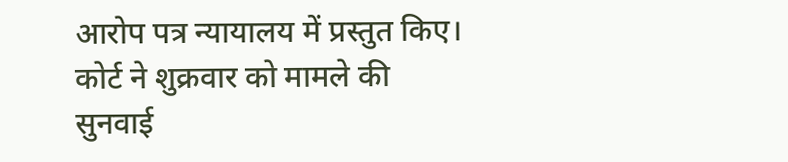आरोप पत्र न्यायालय में प्रस्तुत किए। कोर्ट ने शुक्रवार को मामले की सुनवाई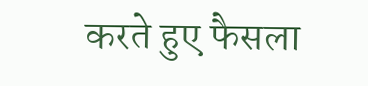करते हुए फैसला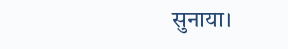सुनाया।